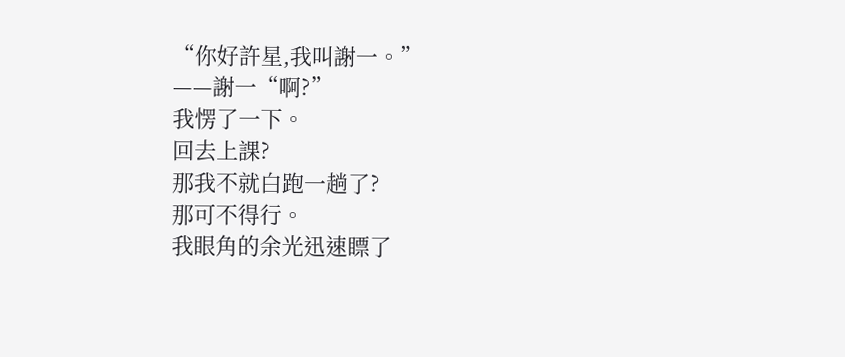“你好許星,我叫謝一。”
——謝一“啊?”
我愣了一下。
回去上課?
那我不就白跑一趟了?
那可不得行。
我眼角的余光迅速瞟了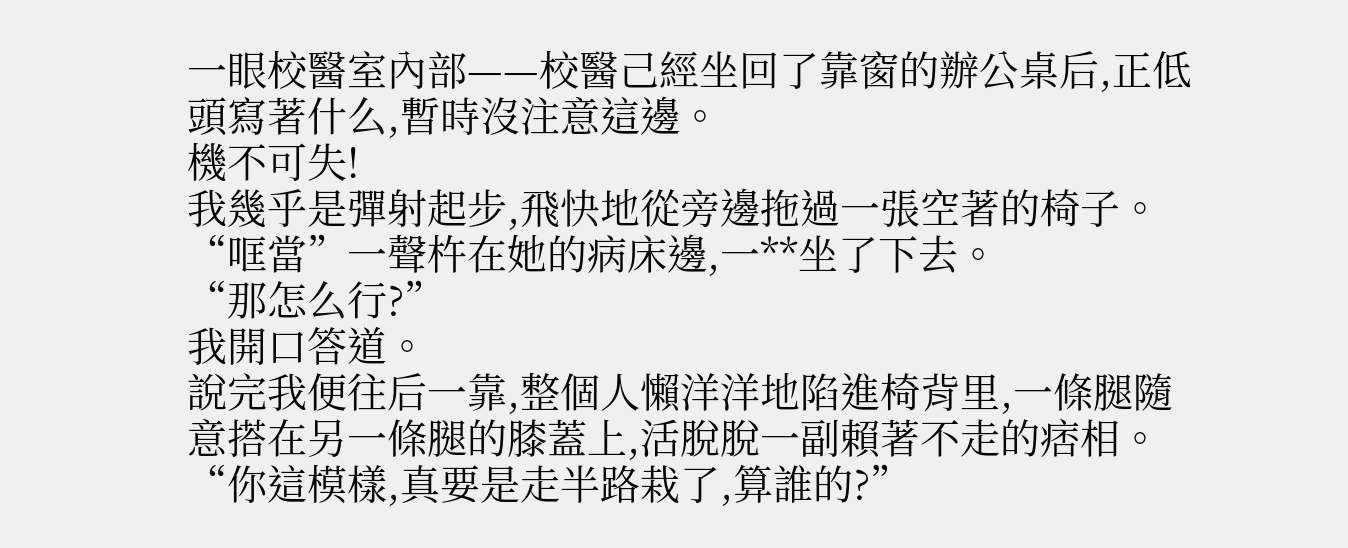一眼校醫室內部——校醫己經坐回了靠窗的辦公桌后,正低頭寫著什么,暫時沒注意這邊。
機不可失!
我幾乎是彈射起步,飛快地從旁邊拖過一張空著的椅子。
“哐當”一聲杵在她的病床邊,一**坐了下去。
“那怎么行?”
我開口答道。
說完我便往后一靠,整個人懶洋洋地陷進椅背里,一條腿隨意搭在另一條腿的膝蓋上,活脫脫一副賴著不走的痞相。
“你這模樣,真要是走半路栽了,算誰的?”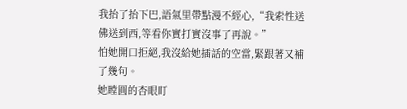我抬了抬下巴,語氣里帶點漫不經心,“我索性送佛送到西,等看你實打實沒事了再說。”
怕她開口拒絕,我沒給她插話的空當,緊跟著又補了幾句。
她瞠圓的杏眼盯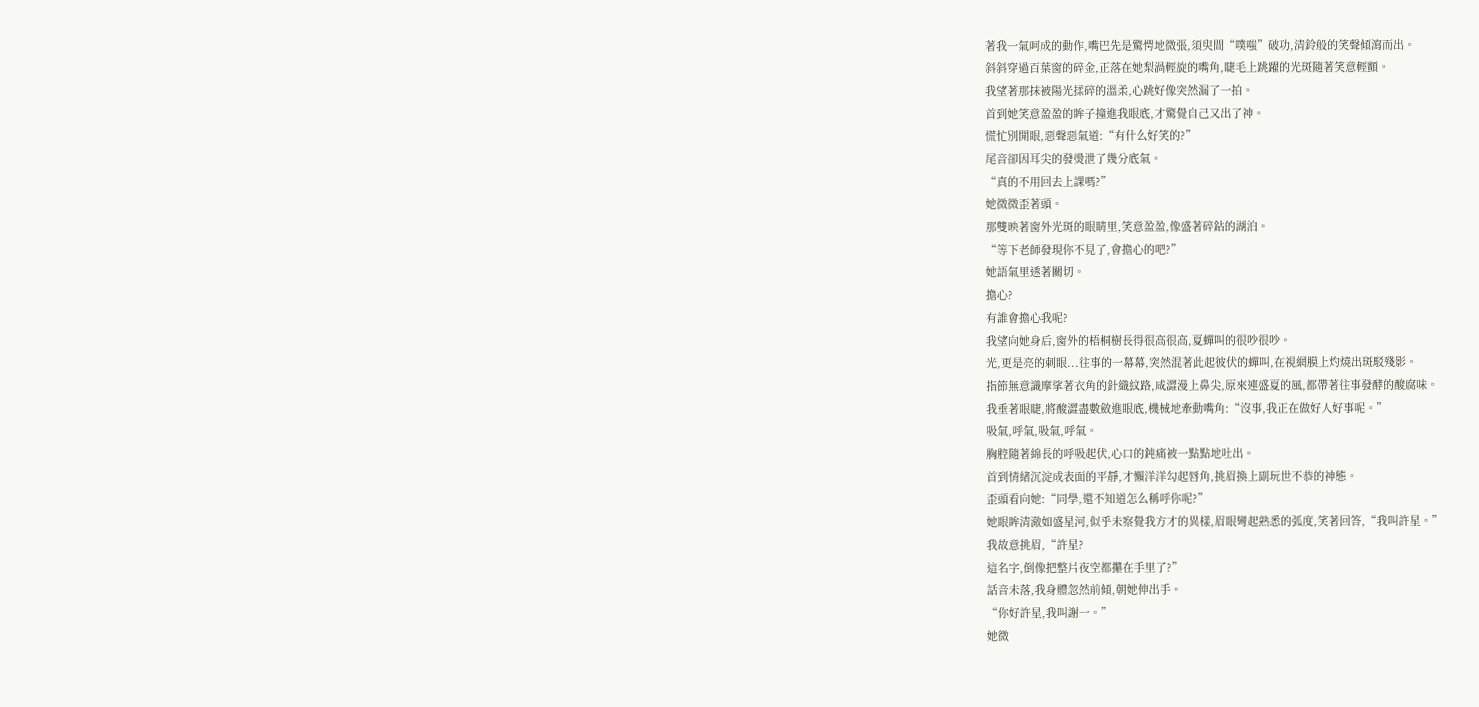著我一氣呵成的動作,嘴巴先是驚愕地微張,須臾間“噗嗤”破功,清鈴般的笑聲傾瀉而出。
斜斜穿過百葉窗的碎金,正落在她梨渦輕旋的嘴角,睫毛上跳躍的光斑隨著笑意輕顫。
我望著那抹被陽光揉碎的溫柔,心跳好像突然漏了一拍。
首到她笑意盈盈的眸子撞進我眼底,才驚覺自己又出了神。
慌忙別開眼,惡聲惡氣道:“有什么好笑的?”
尾音卻因耳尖的發燙泄了幾分底氣。
“真的不用回去上課嗎?”
她微微歪著頭。
那雙映著窗外光斑的眼睛里,笑意盈盈,像盛著碎鉆的湖泊。
“等下老師發現你不見了,會擔心的吧?”
她語氣里透著關切。
擔心?
有誰會擔心我呢?
我望向她身后,窗外的梧桐樹長得很高很高,夏蟬叫的很吵很吵。
光,更是亮的刺眼...往事的一幕幕,突然混著此起彼伏的蟬叫,在視網膜上灼燒出斑駁殘影。
指節無意識摩挲著衣角的針織紋路,咸澀漫上鼻尖,原來連盛夏的風,都帶著往事發酵的酸腐味。
我垂著眼睫,將酸澀盡數斂進眼底,機械地牽動嘴角:“沒事,我正在做好人好事呢。”
吸氣,呼氣,吸氣,呼氣。
胸腔隨著綿長的呼吸起伏,心口的鈍痛被一點點地吐出。
首到情緒沉淀成表面的平靜,才懶洋洋勾起唇角,挑眉換上副玩世不恭的神態。
歪頭看向她:“同學,還不知道怎么稱呼你呢?”
她眼眸清澈如盛星河,似乎未察覺我方才的異樣,眉眼彎起熟悉的弧度,笑著回答,“我叫許星。”
我故意挑眉,“許星?
這名字,倒像把整片夜空都攥在手里了?”
話音未落,我身體忽然前傾,朝她伸出手。
“你好許星,我叫謝一。”
她微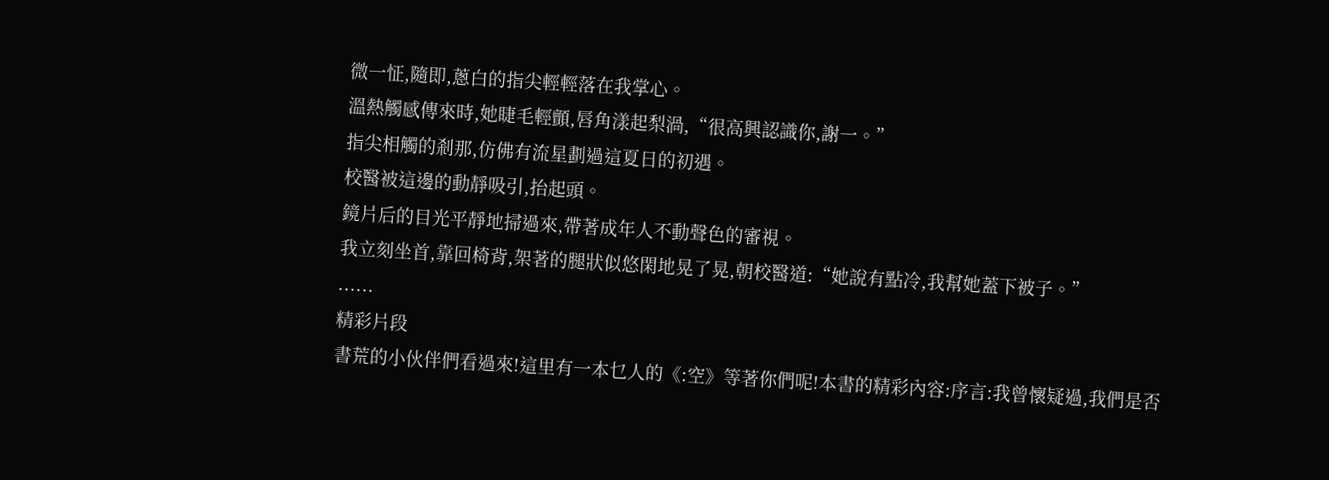微一怔,隨即,蔥白的指尖輕輕落在我掌心。
溫熱觸感傳來時,她睫毛輕顫,唇角漾起梨渦,“很高興認識你,謝一。”
指尖相觸的剎那,仿佛有流星劃過這夏日的初遇。
校醫被這邊的動靜吸引,抬起頭。
鏡片后的目光平靜地掃過來,帶著成年人不動聲色的審視。
我立刻坐首,靠回椅背,架著的腿狀似悠閑地晃了晃,朝校醫道:“她說有點冷,我幫她蓋下被子。”
......
精彩片段
書荒的小伙伴們看過來!這里有一本乜人的《:空》等著你們呢!本書的精彩內容:序言:我曾懷疑過,我們是否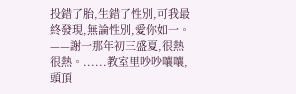投錯了胎,生錯了性別,可我最終發現,無論性別,愛你如一。——謝一那年初三盛夏,很熱很熱。......教室里吵吵嚷嚷,頭頂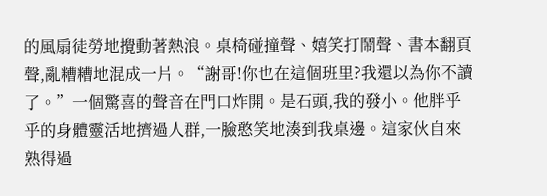的風扇徒勞地攪動著熱浪。桌椅碰撞聲、嬉笑打鬧聲、書本翻頁聲,亂糟糟地混成一片。“謝哥!你也在這個班里?我還以為你不讀了。”一個驚喜的聲音在門口炸開。是石頭,我的發小。他胖乎乎的身體靈活地擠過人群,一臉憨笑地湊到我桌邊。這家伙自來熟得過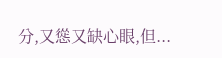分,又慫又缺心眼,但...